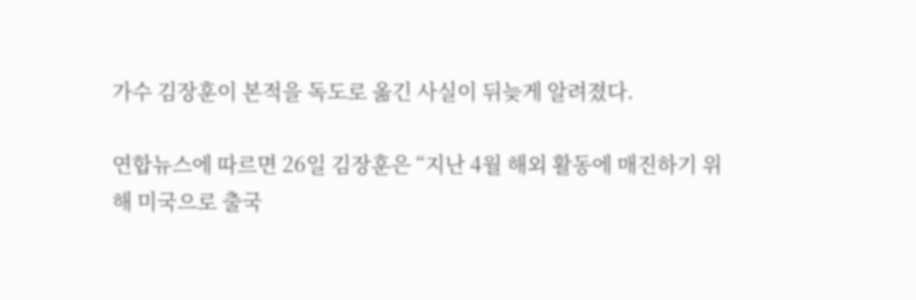가수 김장훈이 본적을 독도로 옮긴 사실이 뒤늦게 알려졌다.

연합뉴스에 따르면 26일 김장훈은 “지난 4월 해외 활동에 매진하기 위해 미국으로 출국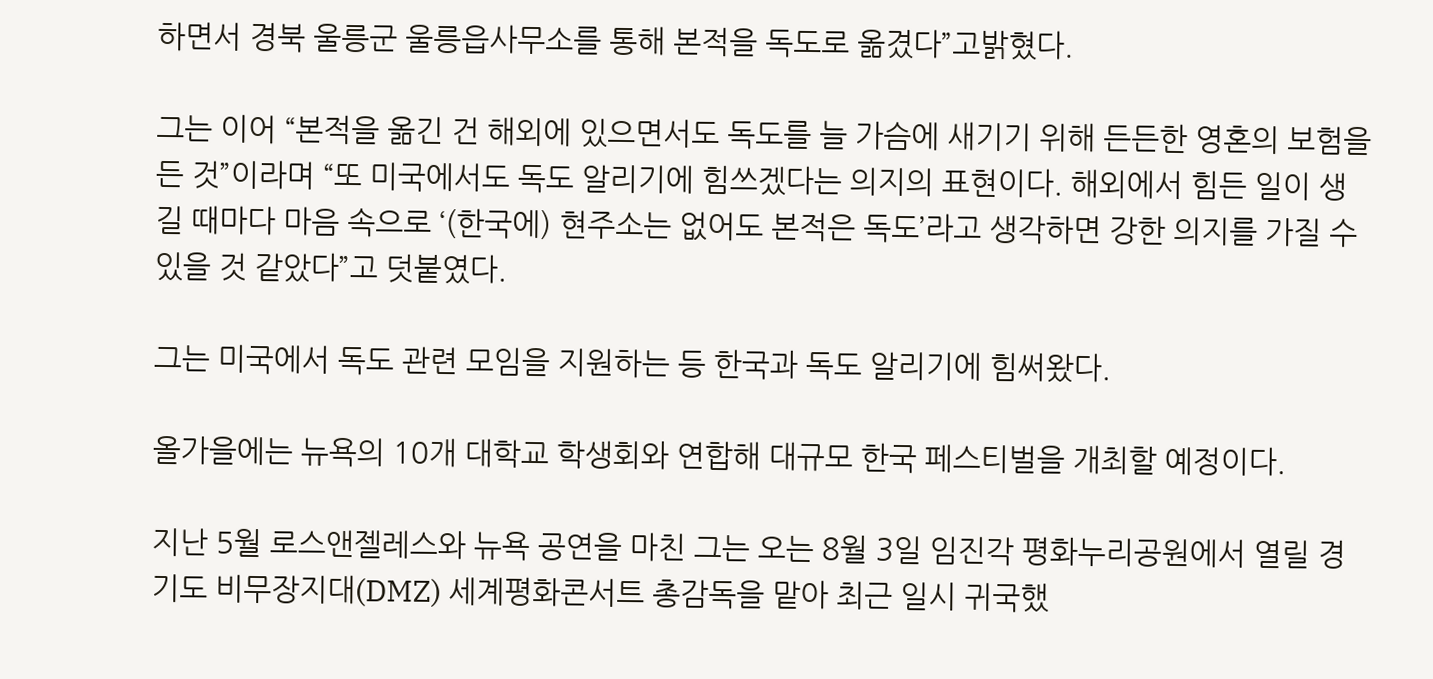하면서 경북 울릉군 울릉읍사무소를 통해 본적을 독도로 옮겼다”고밝혔다.

그는 이어 “본적을 옮긴 건 해외에 있으면서도 독도를 늘 가슴에 새기기 위해 든든한 영혼의 보험을 든 것”이라며 “또 미국에서도 독도 알리기에 힘쓰겠다는 의지의 표현이다. 해외에서 힘든 일이 생길 때마다 마음 속으로 ‘(한국에) 현주소는 없어도 본적은 독도’라고 생각하면 강한 의지를 가질 수 있을 것 같았다”고 덧붙였다.

그는 미국에서 독도 관련 모임을 지원하는 등 한국과 독도 알리기에 힘써왔다.

올가을에는 뉴욕의 10개 대학교 학생회와 연합해 대규모 한국 페스티벌을 개최할 예정이다.

지난 5월 로스앤젤레스와 뉴욕 공연을 마친 그는 오는 8월 3일 임진각 평화누리공원에서 열릴 경기도 비무장지대(DMZ) 세계평화콘서트 총감독을 맡아 최근 일시 귀국했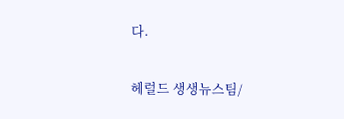다.

헤럴드 생생뉴스팀/